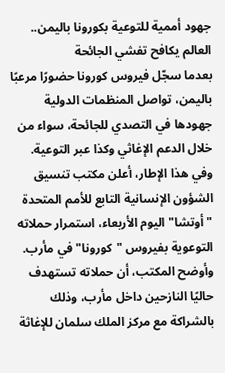جهود أممية للتوعية بكورونا باليمن.. العالم يكافح تفشي الجائحة
بعدما سجّل فيروس كورونا حضورًا مرعبًا باليمن، تواصل المنظمات الدولية جهودها في التصدي للجائحة، سواء من خلال الدعم الإغاثي وكذا عبر التوعية.
وفي هذا الإطار، أعلن مكتب تنسيق الشؤون الإنسانية التابع للأمم المتحدة "أوتشا" اليوم الأربعاء، استمرار حملاته التوعوية بفيروس "كورونا" في مأرب.
وأوضح المكتب، أن حملاته تستهدف حاليًا النازحين داخل مأرب، وذلك بالشراكة مع مركز الملك سلمان للإغاثة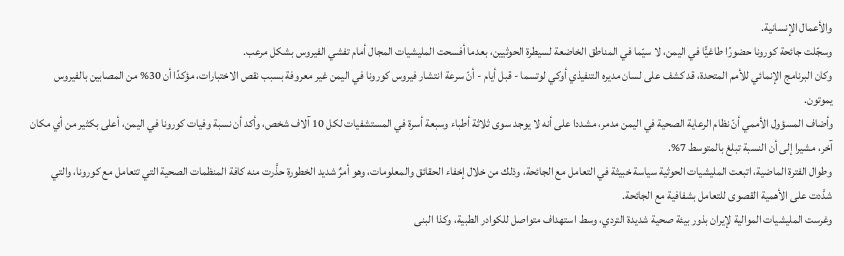والأعمال الإنسانية.
وسجّلت جائحة كورونا حضورًا طاغيًّا في اليمن، لا سيّما في المناطق الخاضعة لسيطرة الحوثيين، بعدما أفسحت المليشيات المجال أمام تفشي الفيروس بشكل مرعب.
وكان البرنامج الإنمائي للأمم المتحدة، قد كشف على لسان مديره التنفيذي أوكي لوتسما - قبل أيام - أنّ سرعة انتشار فيروس كورونا في اليمن غير معروفة بسبب نقص الاختبارات، مؤكدًا أن 30% من المصابين بالفيروس يموتون.
وأضاف المسؤول الأممي أنّ نظام الرعاية الصحية في اليمن مدمر، مشددا على أنه لا يوجد سوى ثلاثة أطباء وسبعة أسرة في المستشفيات لكل 10 آلاف شخص، وأكد أن نسبة وفيات كورونا في اليمن، أعلى بكثير من أي مكان آخر، مشيرا إلى أن النسبة تبلغ بالمتوسط 7%.
وطوال الفترة الماضية، اتبعت المليشيات الحوثية سياسة خبيثة في التعامل مع الجائحة، وذلك من خلال إخفاء الحقائق والمعلومات، وهو أمرٌ شديد الخطورة حذَّرت منه كافة المنظمات الصحية التي تتعامل مع كورونا، والتي شدَّدت على الأهمية القصوى للتعامل بشفافية مع الجائحة.
وغرست المليشيات الموالية لإيران بذور بيئة صحية شديدة التردي، وسط استهداف متواصل للكوادر الطبية، وكذا البنى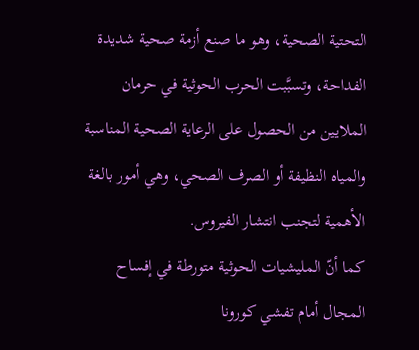التحتية الصحية، وهو ما صنع أزمة صحية شديدة الفداحة، وتسبَّبت الحرب الحوثية في حرمان الملايين من الحصول على الرعاية الصحية المناسبة والمياه النظيفة أو الصرف الصحي، وهي أمور بالغة الأهمية لتجنب انتشار الفيروس.
كما أنّ المليشيات الحوثية متورطة في إفساح المجال أمام تفشي كورونا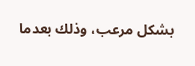بشكل مرعب، وذلك بعدما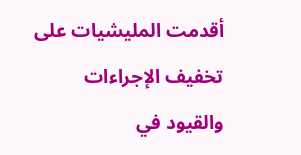أقدمت المليشيات على تخفيف الإجراءات والقيود في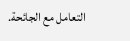التعامل مع الجائحة.